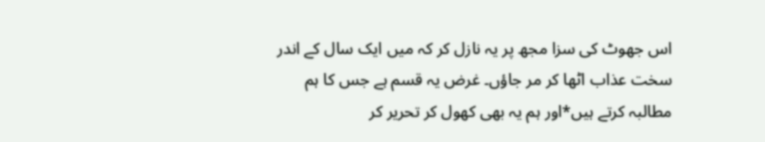اس جھوٹ کی سزا مجھ پر یہ نازل کر کہ میں ایک سال کے اندر سخت عذاب اٹھا کر مر جاؤں۔ غرض یہ قسم ہے جس کا ہم
مطالبہ کرتے ہیں*اور ہم یہ بھی کھول کر تحریر کر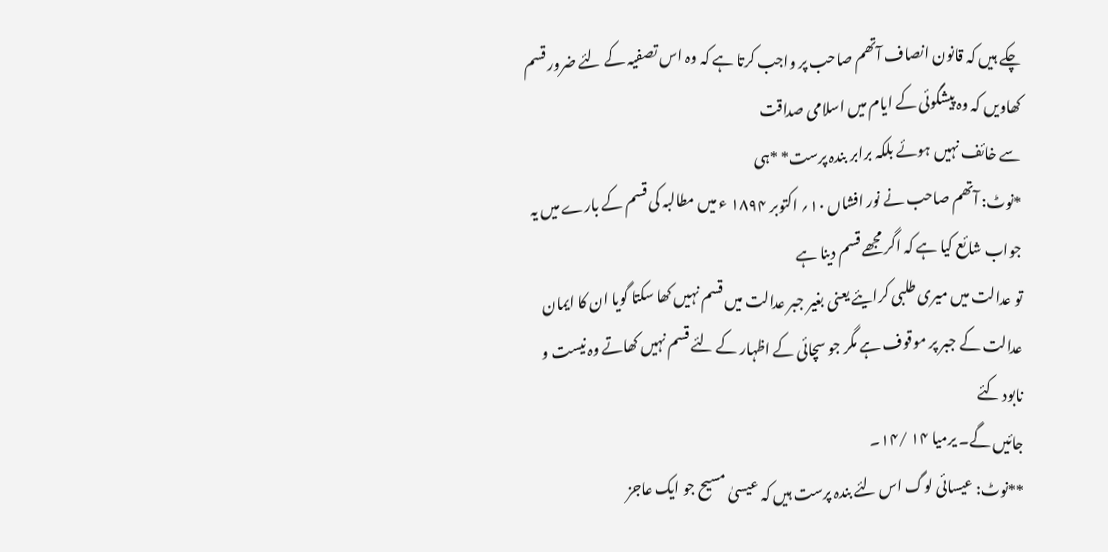چکے ہیں کہ قانون انصاف آتھم صاحب پر واجب کرتا ہے کہ وہ اس تصفیہ کے لئے ضرور قسم کھاویں کہ وہ پیشگوئی کے ایام میں اسلامی صداقت
سے خائف نہیں ہوئے بلکہ برابر بندہ پرست* *ہی
*نوٹ: آتھم صاحب نے نور افشاں ۱۰؍ اکتوبر ۱۸۹۴ ء میں مطالبہ کی قسم کے بارے میں یہ جواب شائع کیا ہے کہ اگر مجھے قسم دینا ہے
تو عدالت میں میری طلبی کرایئے یعنی بغیر جبر عدالت میں قسم نہیں کھا سکتا گویا ان کا ایمان عدالت کے جبر پر موقوف ہے مگر جو سچائی کے اظہار کے لئے قسم نہیں کھاتے وہ نیست و نابود کئے
جائیں گے۔ یرمیا ۱۴ /۱۴۔
**نوٹ: عیسائی لوگ اس لئے بندہ پرست ہیں کہ عیسیٰ مسیح جو ایک عاجز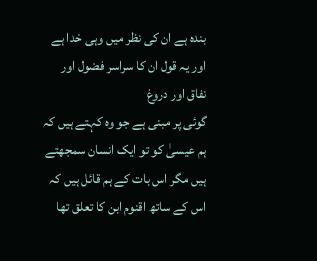بندہ ہے ان کی نظر میں وہی خدا ہے اور یہ قول ان کا سراسر فضول اور نفاق اور دروغ
گوئی پر مبنی ہے جو وہ کہتے ہیں کہ ہم عیسیٰ کو تو ایک انسان سمجھتے ہیں مگر اس بات کے ہم قائل ہیں کہ اس کے ساتھ اقنوم ابن کا تعلق تھا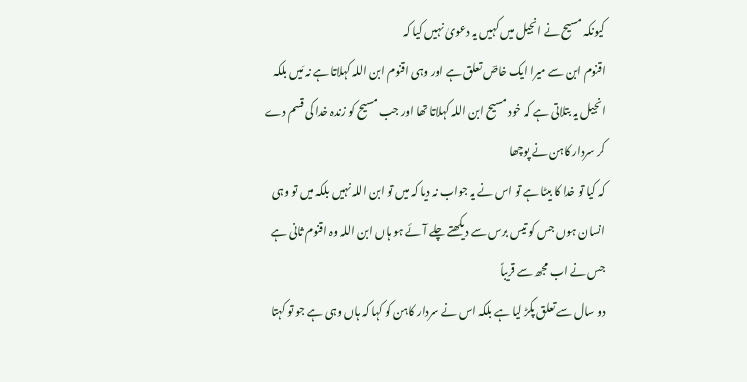کیونکہ مسیح نے انجیل میں کہیں یہ دعویٰ نہیں کیا کہ
اقنوم ابن سے میرا ایک خاصؔ تعلق ہے اور وہی اقنوم ابن اللہ کہلاتا ہے نہ مَیں بلکہ انجیل یہ بتلاتی ہے کہ خود مسیح ابن اللہ کہلاتا تھا اور جب مسیح کو زندہ خدا کی قسم دے کر سردار کاہن نے پوچھا
کہ کیا تو خدا کا بیٹا ہے تو اس نے یہ جواب نہ دیا کہ میں تو ابن اللہ نہیں بلکہ میں تو وہی انسان ہوں جس کو تیس برس سے دیکھتے چلے آئے ہو ہاں ابن اللہ وہ اقنوم ثانی ہے جس نے اب مجھ سے قریباً
دو سال سے تعلق پکڑ لیا ہے بلکہ اس نے سردار کاہن کو کہا کہ ہاں وہی ہے جو تو کہتا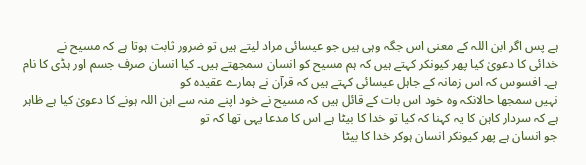ہے پس اگر ابن اللہ کے معنی اس جگہ وہی ہیں جو عیسائی مراد لیتے ہیں تو ضرور ثابت ہوتا ہے کہ مسیح نے
خدائی کا دعویٰ کیا پھر کیونکر کہتے ہیں کہ ہم مسیح کو انسان سمجھتے ہیں۔ کیا انسان صرف جسم اور ہڈی کا نام ہے۔ افسوس کہ اس زمانہ کے جاہل عیسائی کہتے ہیں کہ قرآن نے ہمارے عقیدہ کو
نہیں سمجھا حالانکہ وہ خود اس بات کے قائل ہیں کہ مسیح نے خود اپنے منہ سے ابن اللہ ہونے کا دعویٰ کیا ہے ظاہر ہے کہ سردار کاہن کا یہ کہنا کہ کیا تو خدا کا بیٹا ہے اس کا مدعا یہی تھا کہ تو
جو انسان ہے پھر کیونکر انسان ہوکر خدا کا بیٹا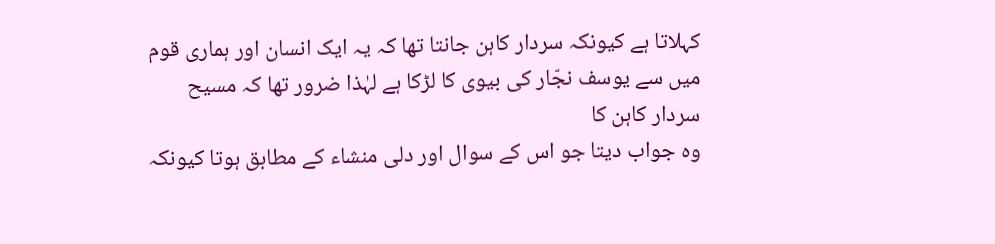کہلاتا ہے کیونکہ سردار کاہن جانتا تھا کہ یہ ایک انسان اور ہماری قوم میں سے یوسف نجّار کی بیوی کا لڑکا ہے لہٰذا ضرور تھا کہ مسیح سردار کاہن کا
وہ جواب دیتا جو اس کے سوال اور دلی منشاء کے مطابق ہوتا کیونکہ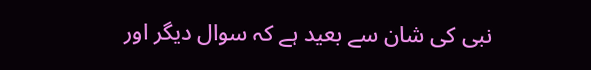نبی کی شان سے بعید ہے کہ سوال دیگر اور